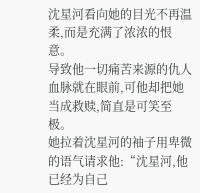沈星河看向她的目光不再温柔,而是充满了浓浓的恨意。
导致他一切痛苦来源的仇人血脉就在眼前,可他却把她当成救赎,简直是可笑至极。
她拉着沈星河的袖子用卑微的语气请求他:“沈星河,他已经为自己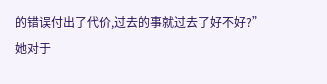的错误付出了代价,过去的事就过去了好不好?”
她对于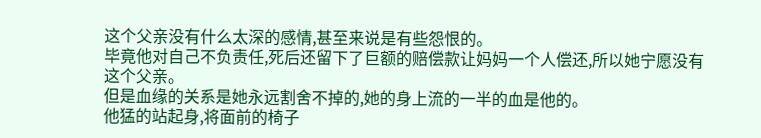这个父亲没有什么太深的感情,甚至来说是有些怨恨的。
毕竟他对自己不负责任,死后还留下了巨额的赔偿款让妈妈一个人偿还,所以她宁愿没有这个父亲。
但是血缘的关系是她永远割舍不掉的,她的身上流的一半的血是他的。
他猛的站起身,将面前的椅子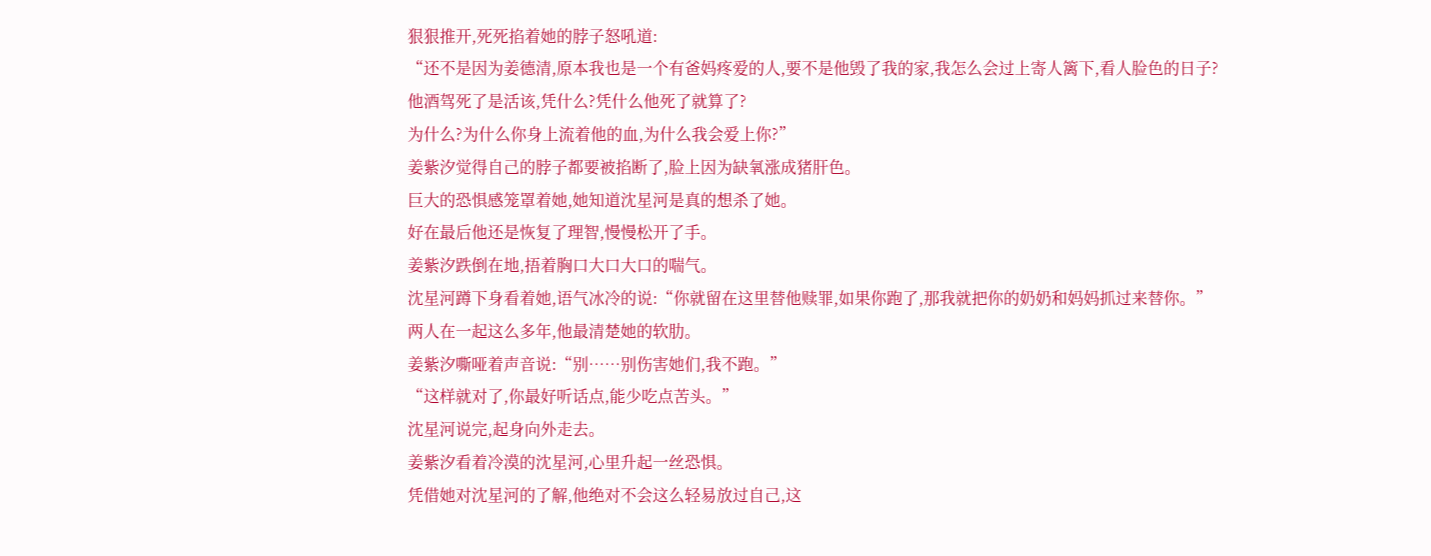狠狠推开,死死掐着她的脖子怒吼道:
“还不是因为姜德清,原本我也是一个有爸妈疼爱的人,要不是他毁了我的家,我怎么会过上寄人篱下,看人脸色的日子?
他酒驾死了是活该,凭什么?凭什么他死了就算了?
为什么?为什么你身上流着他的血,为什么我会爱上你?”
姜紫汐觉得自己的脖子都要被掐断了,脸上因为缺氧涨成猪肝色。
巨大的恐惧感笼罩着她,她知道沈星河是真的想杀了她。
好在最后他还是恢复了理智,慢慢松开了手。
姜紫汐跌倒在地,捂着胸口大口大口的喘气。
沈星河蹲下身看着她,语气冰冷的说:“你就留在这里替他赎罪,如果你跑了,那我就把你的奶奶和妈妈抓过来替你。”
两人在一起这么多年,他最清楚她的软肋。
姜紫汐嘶哑着声音说:“别……别伤害她们,我不跑。”
“这样就对了,你最好听话点,能少吃点苦头。”
沈星河说完,起身向外走去。
姜紫汐看着冷漠的沈星河,心里升起一丝恐惧。
凭借她对沈星河的了解,他绝对不会这么轻易放过自己,这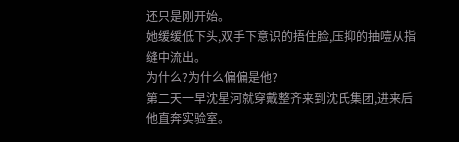还只是刚开始。
她缓缓低下头,双手下意识的捂住脸,压抑的抽噎从指缝中流出。
为什么?为什么偏偏是他?
第二天一早沈星河就穿戴整齐来到沈氏集团,进来后他直奔实验室。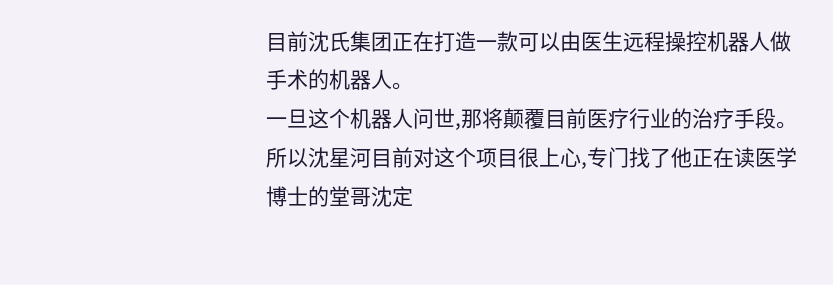目前沈氏集团正在打造一款可以由医生远程操控机器人做手术的机器人。
一旦这个机器人问世,那将颠覆目前医疗行业的治疗手段。
所以沈星河目前对这个项目很上心,专门找了他正在读医学博士的堂哥沈定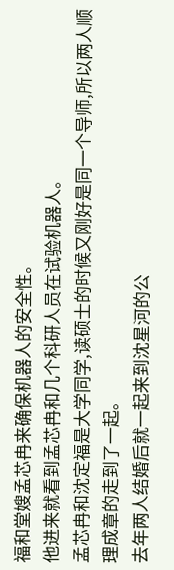福和堂嫂孟芯冉来确保机器人的安全性。
他进来就看到孟芯冉和几个科研人员在试验机器人。
孟芯冉和沈定福是大学同学,读硕士的时候又刚好是同一个导师,所以两人顺理成章的走到了一起。
去年两人结婚后就一起来到沈星河的公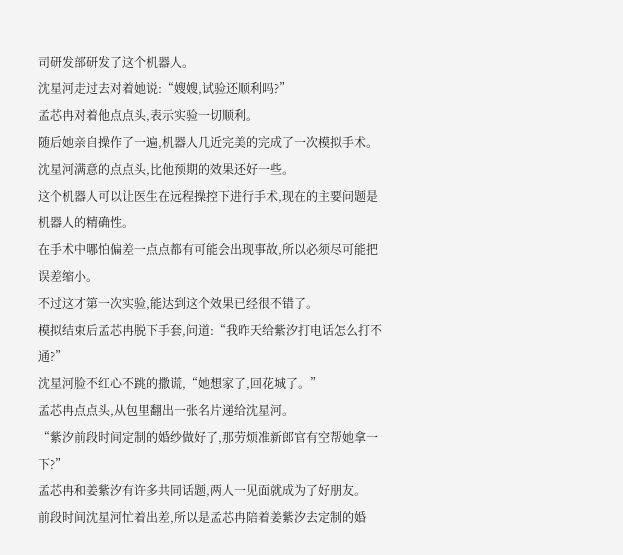司研发部研发了这个机器人。
沈星河走过去对着她说:“嫂嫂,试验还顺利吗?”
孟芯冉对着他点点头,表示实验一切顺利。
随后她亲自操作了一遍,机器人几近完美的完成了一次模拟手术。
沈星河满意的点点头,比他预期的效果还好一些。
这个机器人可以让医生在远程操控下进行手术,现在的主要问题是机器人的精确性。
在手术中哪怕偏差一点点都有可能会出现事故,所以必须尽可能把误差缩小。
不过这才第一次实验,能达到这个效果已经很不错了。
模拟结束后孟芯冉脱下手套,问道:“我昨天给紫汐打电话怎么打不通?”
沈星河脸不红心不跳的撒谎,“她想家了,回花城了。”
孟芯冉点点头,从包里翻出一张名片递给沈星河。
“紫汐前段时间定制的婚纱做好了,那劳烦准新郎官有空帮她拿一下?”
孟芯冉和姜紫汐有许多共同话题,两人一见面就成为了好朋友。
前段时间沈星河忙着出差,所以是孟芯冉陪着姜紫汐去定制的婚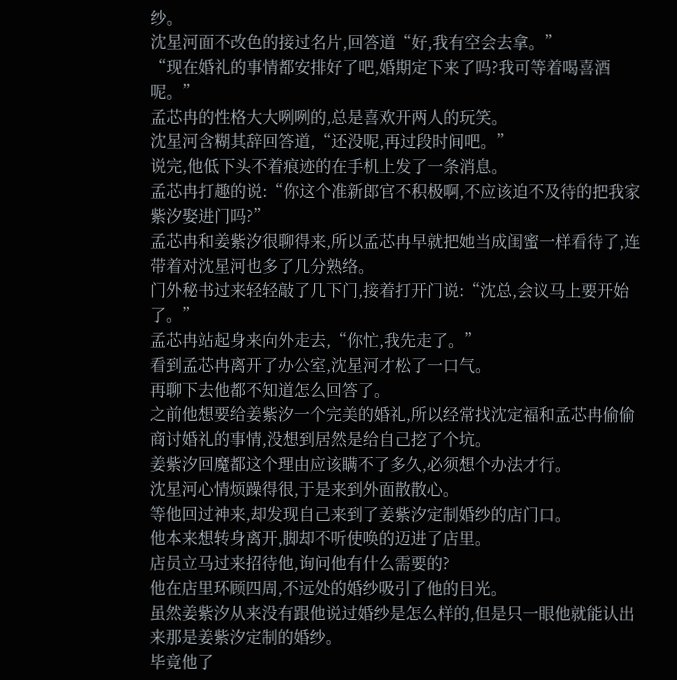纱。
沈星河面不改色的接过名片,回答道“好,我有空会去拿。”
“现在婚礼的事情都安排好了吧,婚期定下来了吗?我可等着喝喜酒呢。”
孟芯冉的性格大大咧咧的,总是喜欢开两人的玩笑。
沈星河含糊其辞回答道,“还没呢,再过段时间吧。”
说完,他低下头不着痕迹的在手机上发了一条消息。
孟芯冉打趣的说:“你这个准新郎官不积极啊,不应该迫不及待的把我家紫汐娶进门吗?”
孟芯冉和姜紫汐很聊得来,所以孟芯冉早就把她当成闺蜜一样看待了,连带着对沈星河也多了几分熟络。
门外秘书过来轻轻敲了几下门,接着打开门说:“沈总,会议马上要开始了。”
孟芯冉站起身来向外走去,“你忙,我先走了。”
看到孟芯冉离开了办公室,沈星河才松了一口气。
再聊下去他都不知道怎么回答了。
之前他想要给姜紫汐一个完美的婚礼,所以经常找沈定福和孟芯冉偷偷商讨婚礼的事情,没想到居然是给自己挖了个坑。
姜紫汐回魔都这个理由应该瞒不了多久,必须想个办法才行。
沈星河心情烦躁得很,于是来到外面散散心。
等他回过神来,却发现自己来到了姜紫汐定制婚纱的店门口。
他本来想转身离开,脚却不听使唤的迈进了店里。
店员立马过来招待他,询问他有什么需要的?
他在店里环顾四周,不远处的婚纱吸引了他的目光。
虽然姜紫汐从来没有跟他说过婚纱是怎么样的,但是只一眼他就能认出来那是姜紫汐定制的婚纱。
毕竟他了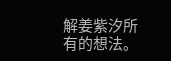解姜紫汐所有的想法。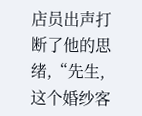店员出声打断了他的思绪,“先生,这个婚纱客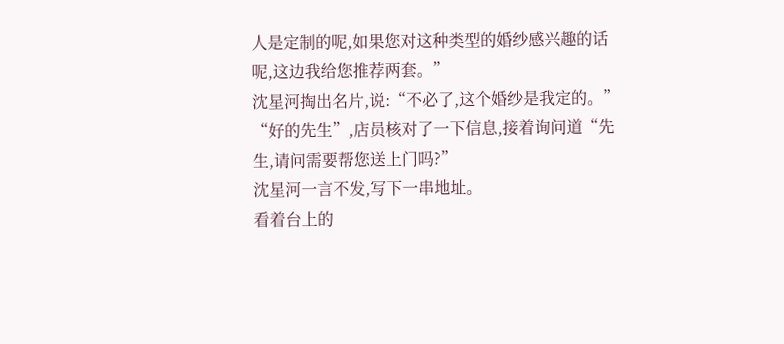人是定制的呢,如果您对这种类型的婚纱感兴趣的话呢,这边我给您推荐两套。”
沈星河掏出名片,说:“不必了,这个婚纱是我定的。”
“好的先生”,店员核对了一下信息,接着询问道“先生,请问需要帮您送上门吗?”
沈星河一言不发,写下一串地址。
看着台上的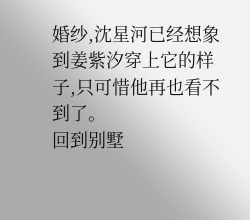婚纱,沈星河已经想象到姜紫汐穿上它的样子,只可惜他再也看不到了。
回到别墅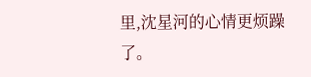里,沈星河的心情更烦躁了。